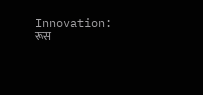Innovation: रूस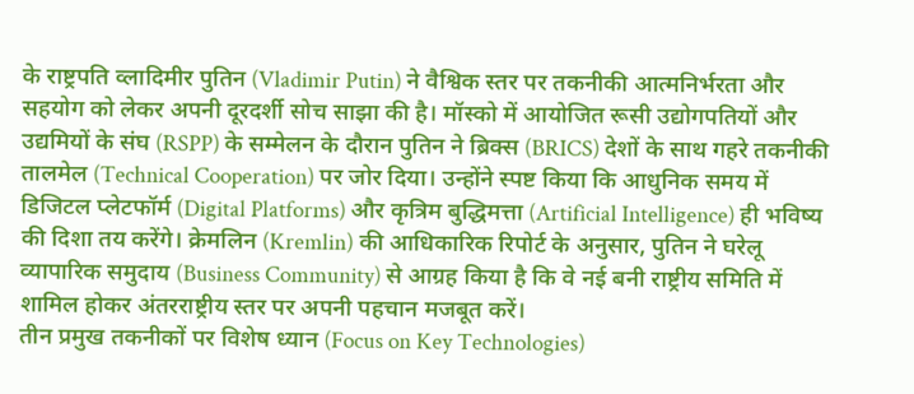के राष्ट्रपति व्लादिमीर पुतिन (Vladimir Putin) ने वैश्विक स्तर पर तकनीकी आत्मनिर्भरता और सहयोग को लेकर अपनी दूरदर्शी सोच साझा की है। मॉस्को में आयोजित रूसी उद्योगपतियों और उद्यमियों के संघ (RSPP) के सम्मेलन के दौरान पुतिन ने ब्रिक्स (BRICS) देशों के साथ गहरे तकनीकी तालमेल (Technical Cooperation) पर जोर दिया। उन्होंने स्पष्ट किया कि आधुनिक समय में डिजिटल प्लेटफॉर्म (Digital Platforms) और कृत्रिम बुद्धिमत्ता (Artificial Intelligence) ही भविष्य की दिशा तय करेंगे। क्रेमलिन (Kremlin) की आधिकारिक रिपोर्ट के अनुसार, पुतिन ने घरेलू व्यापारिक समुदाय (Business Community) से आग्रह किया है कि वे नई बनी राष्ट्रीय समिति में शामिल होकर अंतरराष्ट्रीय स्तर पर अपनी पहचान मजबूत करें।
तीन प्रमुख तकनीकों पर विशेष ध्यान (Focus on Key Technologies)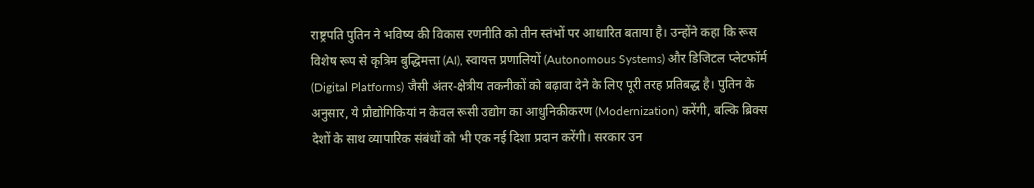राष्ट्रपति पुतिन ने भविष्य की विकास रणनीति को तीन स्तंभों पर आधारित बताया है। उन्होंने कहा कि रूस विशेष रूप से कृत्रिम बुद्धिमत्ता (AI), स्वायत्त प्रणालियों (Autonomous Systems) और डिजिटल प्लेटफॉर्म (Digital Platforms) जैसी अंतर-क्षेत्रीय तकनीकों को बढ़ावा देने के लिए पूरी तरह प्रतिबद्ध है। पुतिन के अनुसार, ये प्रौद्योगिकियां न केवल रूसी उद्योग का आधुनिकीकरण (Modernization) करेंगी, बल्कि ब्रिक्स देशों के साथ व्यापारिक संबंधों को भी एक नई दिशा प्रदान करेंगी। सरकार उन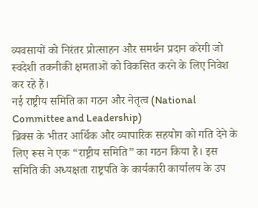व्यवसायों को निरंतर प्रोत्साहन और समर्थन प्रदान करेगी जो स्वदेशी तकनीकी क्षमताओं को विकसित करने के लिए निवेश कर रहे हैं।
नई राष्ट्रीय समिति का गठन और नेतृत्व (National Committee and Leadership)
ब्रिक्स के भीतर आर्थिक और व्यापारिक सहयोग को गति देने के लिए रूस ने एक “राष्ट्रीय समिति” का गठन किया है। इस समिति की अध्यक्षता राष्ट्रपति के कार्यकारी कार्यालय के उप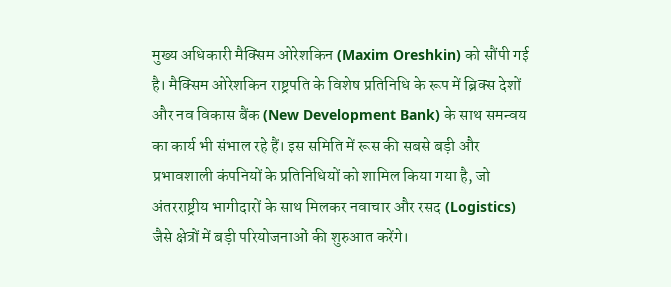मुख्य अधिकारी मैक्सिम ओरेशकिन (Maxim Oreshkin) को सौंपी गई है। मैक्सिम ओरेशकिन राष्ट्रपति के विशेष प्रतिनिधि के रूप में ब्रिक्स देशों और नव विकास बैंक (New Development Bank) के साथ समन्वय का कार्य भी संभाल रहे हैं। इस समिति में रूस की सबसे बड़ी और प्रभावशाली कंपनियों के प्रतिनिधियों को शामिल किया गया है, जो अंतरराष्ट्रीय भागीदारों के साथ मिलकर नवाचार और रसद (Logistics) जैसे क्षेत्रों में बड़ी परियोजनाओं की शुरुआत करेंगे।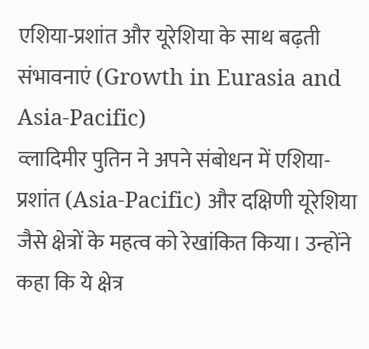एशिया-प्रशांत और यूरेशिया के साथ बढ़ती संभावनाएं (Growth in Eurasia and Asia-Pacific)
व्लादिमीर पुतिन ने अपने संबोधन में एशिया-प्रशांत (Asia-Pacific) और दक्षिणी यूरेशिया जैसे क्षेत्रों के महत्व को रेखांकित किया। उन्होंने कहा कि ये क्षेत्र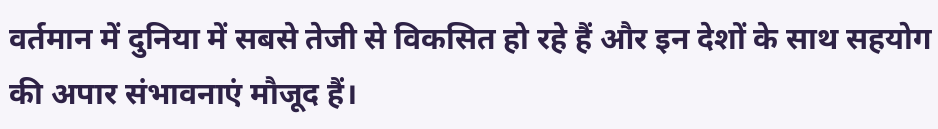वर्तमान में दुनिया में सबसे तेजी से विकसित हो रहे हैं और इन देशों के साथ सहयोग की अपार संभावनाएं मौजूद हैं।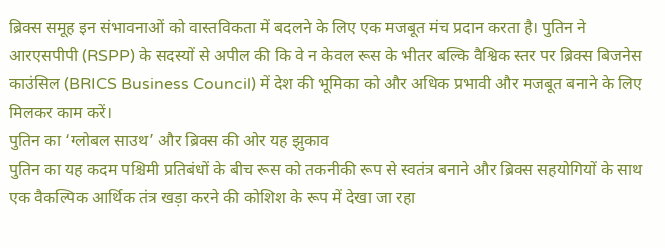ब्रिक्स समूह इन संभावनाओं को वास्तविकता में बदलने के लिए एक मजबूत मंच प्रदान करता है। पुतिन ने आरएसपीपी (RSPP) के सदस्यों से अपील की कि वे न केवल रूस के भीतर बल्कि वैश्विक स्तर पर ब्रिक्स बिजनेस काउंसिल (BRICS Business Council) में देश की भूमिका को और अधिक प्रभावी और मजबूत बनाने के लिए मिलकर काम करें।
पुतिन का ‘ग्लोबल साउथ’ और ब्रिक्स की ओर यह झुकाव
पुतिन का यह कदम पश्चिमी प्रतिबंधों के बीच रूस को तकनीकी रूप से स्वतंत्र बनाने और ब्रिक्स सहयोगियों के साथ एक वैकल्पिक आर्थिक तंत्र खड़ा करने की कोशिश के रूप में देखा जा रहा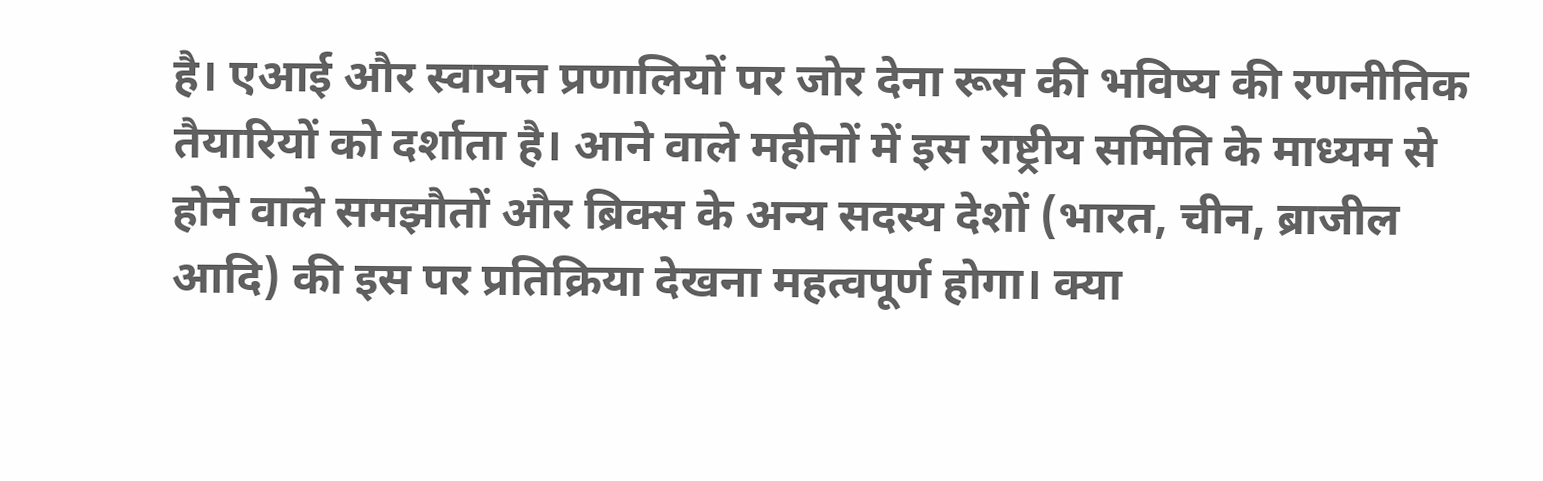है। एआई और स्वायत्त प्रणालियों पर जोर देना रूस की भविष्य की रणनीतिक तैयारियों को दर्शाता है। आने वाले महीनों में इस राष्ट्रीय समिति के माध्यम से होने वाले समझौतों और ब्रिक्स के अन्य सदस्य देशों (भारत, चीन, ब्राजील आदि) की इस पर प्रतिक्रिया देखना महत्वपूर्ण होगा। क्या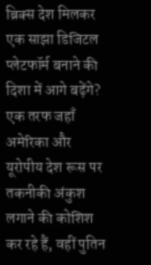ब्रिक्स देश मिलकर एक साझा डिजिटल प्लेटफॉर्म बनाने की दिशा में आगे बढ़ेंगे? एक तरफ जहाँ अमेरिका और यूरोपीय देश रूस पर तकनीकी अंकुश लगाने की कोशिश कर रहे हैं, वहीं पुतिन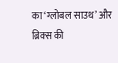का ‘ग्लोबल साउथ’ और ब्रिक्स की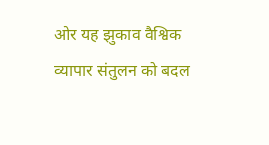ओर यह झुकाव वैश्विक व्यापार संतुलन को बदल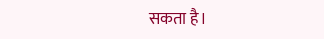सकता है।